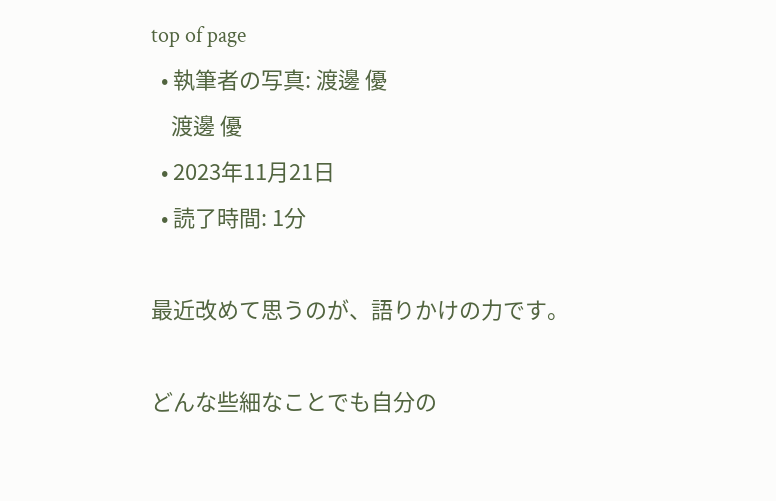top of page
  • 執筆者の写真: 渡邊 優
    渡邊 優
  • 2023年11月21日
  • 読了時間: 1分

最近改めて思うのが、語りかけの力です。

どんな些細なことでも自分の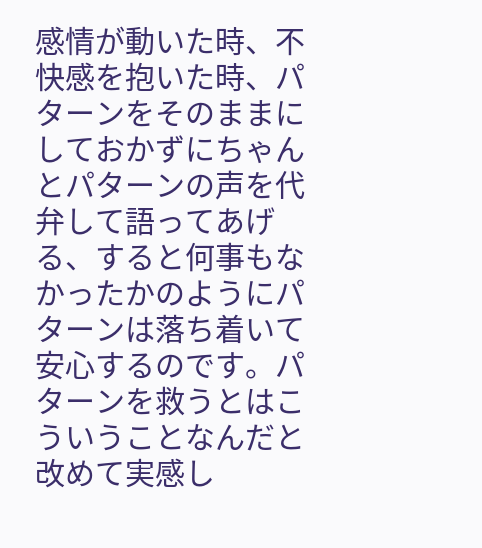感情が動いた時、不快感を抱いた時、パターンをそのままにしておかずにちゃんとパターンの声を代弁して語ってあげる、すると何事もなかったかのようにパターンは落ち着いて安心するのです。パターンを救うとはこういうことなんだと改めて実感し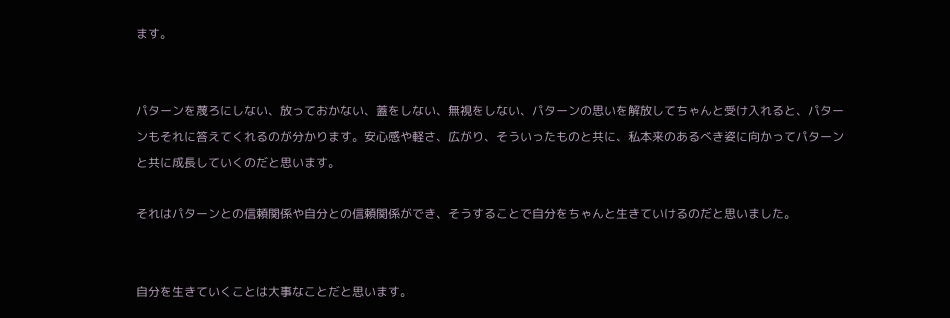ます。


パターンを蔑ろにしない、放っておかない、蓋をしない、無視をしない、パターンの思いを解放してちゃんと受け入れると、パターンもそれに答えてくれるのが分かります。安心感や軽さ、広がり、そういったものと共に、私本来のあるべき姿に向かってパターンと共に成長していくのだと思います。

それはパターンとの信頼関係や自分との信頼関係ができ、そうすることで自分をちゃんと生きていけるのだと思いました。


自分を生きていくことは大事なことだと思います。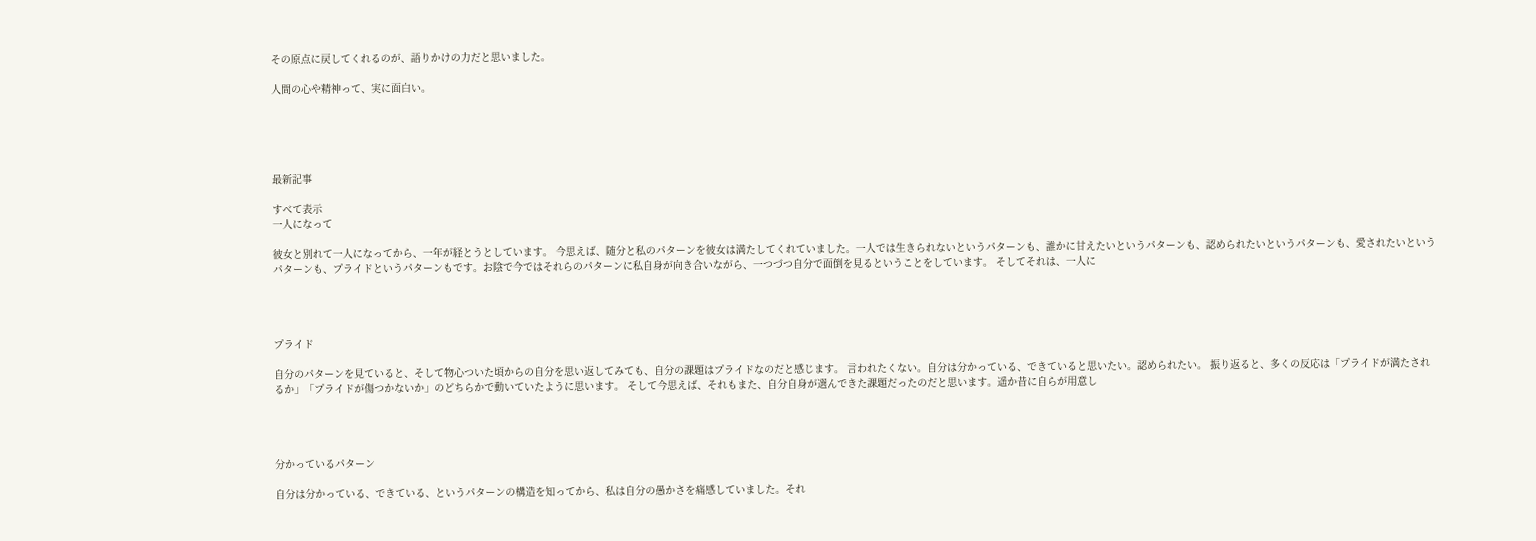その原点に戻してくれるのが、語りかけの力だと思いました。

人間の心や精神って、実に面白い。





最新記事

すべて表示
一人になって

彼女と別れて一人になってから、一年が経とうとしています。 今思えば、随分と私のパターンを彼女は満たしてくれていました。一人では生きられないというパターンも、誰かに甘えたいというパターンも、認められたいというパターンも、愛されたいというパターンも、プライドというパターンもです。お陰で今ではそれらのパターンに私自身が向き合いながら、一つづつ自分で面倒を見るということをしています。 そしてそれは、一人に




プライド

自分のパターンを見ていると、そして物心ついた頃からの自分を思い返してみても、自分の課題はプライドなのだと感じます。 言われたくない。自分は分かっている、できていると思いたい。認められたい。 振り返ると、多くの反応は「プライドが満たされるか」「プライドが傷つかないか」のどちらかで動いていたように思います。 そして今思えば、それもまた、自分自身が選んできた課題だったのだと思います。遥か昔に自らが用意し




分かっているパターン

自分は分かっている、できている、というパターンの構造を知ってから、私は自分の愚かさを痛感していました。それ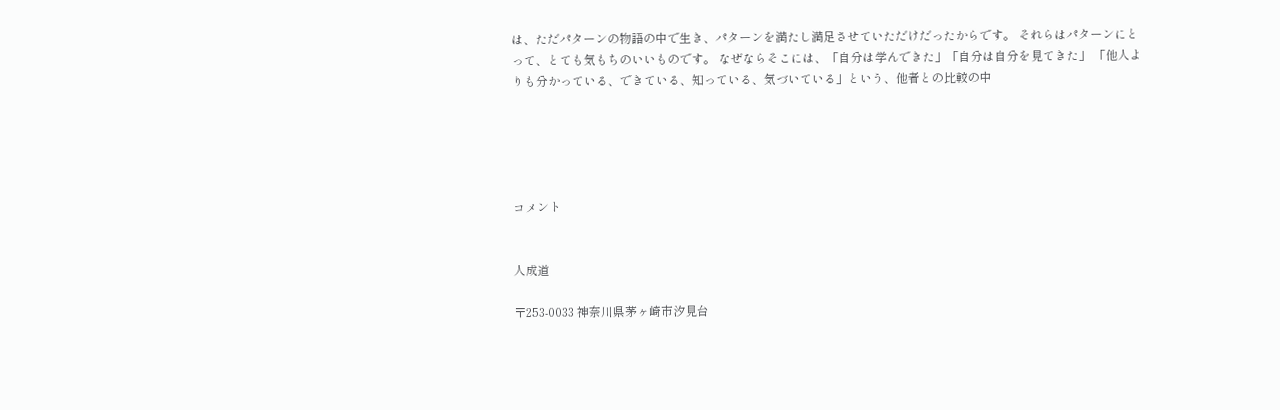は、ただパターンの物語の中で生き、パターンを満たし満足させていただけだったからです。 それらはパターンにとって、とても気もちのいいものです。 なぜならそこには、「自分は学んできた」「自分は自分を見てきた」 「他人よりも分かっている、できている、知っている、気づいている」という、他者との比較の中





コメント


人成道

〒253-0033 神奈川県茅ヶ崎市汐見台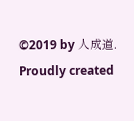©2019 by 人成道. Proudly created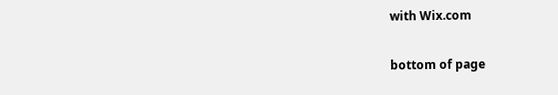with Wix.com

bottom of page